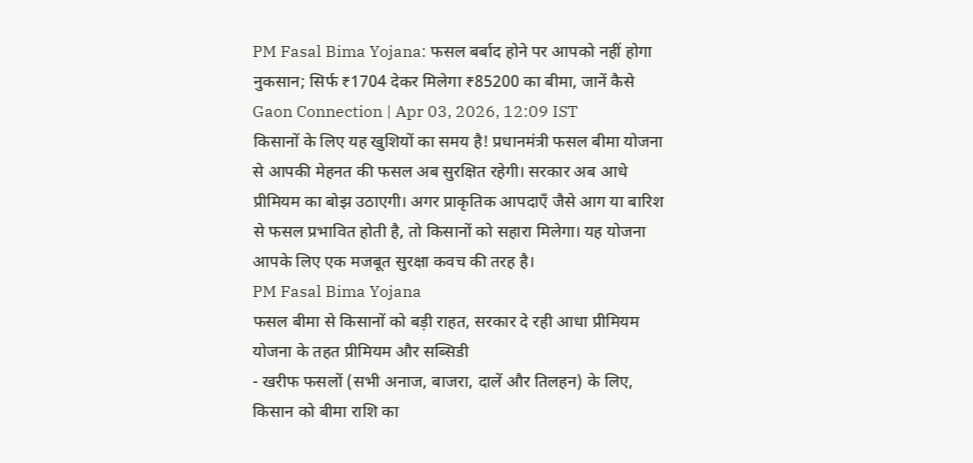PM Fasal Bima Yojana: फसल बर्बाद होने पर आपको नहीं होगा नुकसान; सिर्फ ₹1704 देकर मिलेगा ₹85200 का बीमा, जानें कैसे
Gaon Connection | Apr 03, 2026, 12:09 IST
किसानों के लिए यह खुशियों का समय है! प्रधानमंत्री फसल बीमा योजना से आपकी मेहनत की फसल अब सुरक्षित रहेगी। सरकार अब आधे प्रीमियम का बोझ उठाएगी। अगर प्राकृतिक आपदाएँ जैसे आग या बारिश से फसल प्रभावित होती है, तो किसानों को सहारा मिलेगा। यह योजना आपके लिए एक मजबूत सुरक्षा कवच की तरह है।
PM Fasal Bima Yojana
फसल बीमा से किसानों को बड़ी राहत, सरकार दे रही आधा प्रीमियम
योजना के तहत प्रीमियम और सब्सिडी
- खरीफ फसलों (सभी अनाज, बाजरा, दालें और तिलहन) के लिए, किसान को बीमा राशि का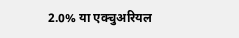2.0% या एक्चुअरियल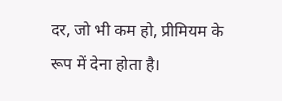दर, जो भी कम हो, प्रीमियम के रूप में देना होता है।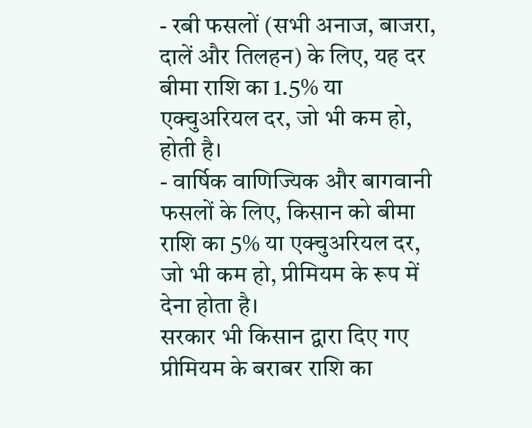- रबी फसलों (सभी अनाज, बाजरा, दालें और तिलहन) के लिए, यह दर बीमा राशि का 1.5% या एक्चुअरियल दर, जो भी कम हो, होती है।
- वार्षिक वाणिज्यिक और बागवानी फसलों के लिए, किसान को बीमा राशि का 5% या एक्चुअरियल दर, जो भी कम हो, प्रीमियम के रूप में देना होता है।
सरकार भी किसान द्वारा दिए गए प्रीमियम के बराबर राशि का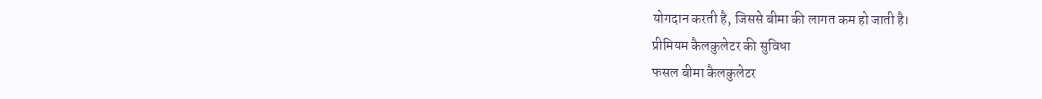योगदान करती है, जिससे बीमा की लागत कम हो जाती है।
प्रीमियम कैलकुलेटर की सुविधा
फसल बीमा कैलकुलेटर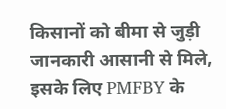किसानों को बीमा से जुड़ी जानकारी आसानी से मिले, इसके लिए PMFBY के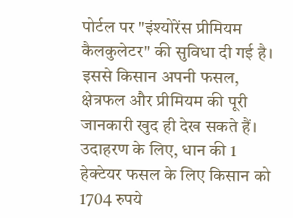पोर्टल पर "इंश्योरेंस प्रीमियम कैलकुलेटर" की सुविधा दी गई है। इससे किसान अपनी फसल, क्षेत्रफल और प्रीमियम की पूरी जानकारी खुद ही देख सकते हैं। उदाहरण के लिए, धान की 1 हेक्टेयर फसल के लिए किसान को 1704 रुपये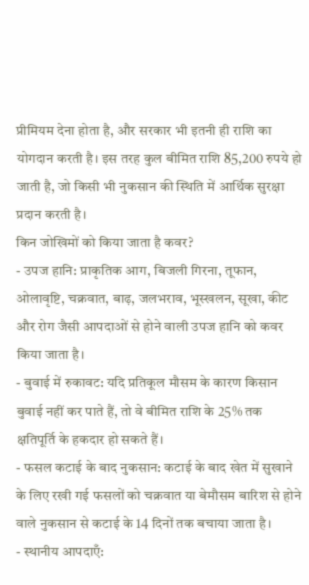प्रीमियम देना होता है, और सरकार भी इतनी ही राशि का योगदान करती है। इस तरह कुल बीमित राशि 85,200 रुपये हो जाती है, जो किसी भी नुकसान की स्थिति में आर्थिक सुरक्षा प्रदान करती है।
किन जोखिमों को किया जाता है कवर?
- उपज हानि: प्राकृतिक आग, बिजली गिरना, तूफान, ओलावृष्टि, चक्रवात, बाढ़, जलभराव, भूस्खलन, सूखा, कीट और रोग जैसी आपदाओं से होने वाली उपज हानि को कवर किया जाता है।
- बुवाई में रुकावट: यदि प्रतिकूल मौसम के कारण किसान बुवाई नहीं कर पाते हैं, तो वे बीमित राशि के 25% तक क्षतिपूर्ति के हकदार हो सकते हैं।
- फसल कटाई के बाद नुकसान: कटाई के बाद खेत में सुखाने के लिए रखी गई फसलों को चक्रवात या बेमौसम बारिश से होने वाले नुकसान से कटाई के 14 दिनों तक बचाया जाता है।
- स्थानीय आपदाएँ: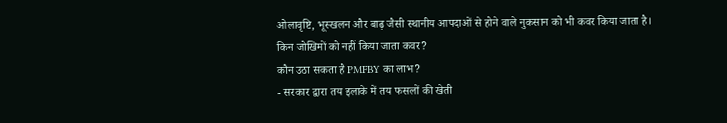ओलावृष्टि, भूस्खलन और बाढ़ जैसी स्थानीय आपदाओं से होने वाले नुकसान को भी कवर किया जाता है।
किन जोखिमों को नहीं किया जाता कवर?
कौन उठा सकता है PMFBY का लाभ?
- सरकार द्वारा तय इलाके में तय फसलों की खेती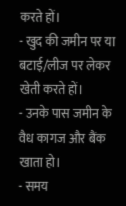करते हों।
- खुद की जमीन पर या बटाई/लीज पर लेकर खेती करते हों।
- उनके पास जमीन के वैध कागज और बैंक खाता हो।
- समय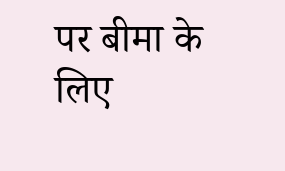पर बीमा के लिए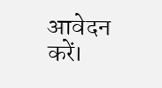आवेदन करें।